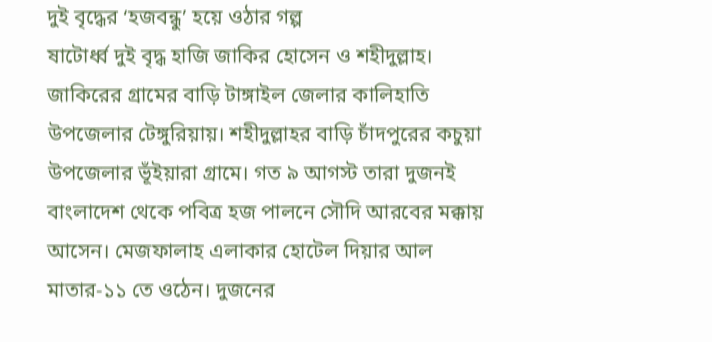দুই বৃদ্ধের ‘হজবন্ধু’ হয়ে ওঠার গল্প
ষাটোর্ধ্ব দুই বৃদ্ধ হাজি জাকির হোসেন ও শহীদুল্লাহ। জাকিরের গ্রামের বাড়ি টাঙ্গাইল জেলার কালিহাতি উপজেলার টেঙ্গুরিয়ায়। শহীদুল্লাহর বাড়ি চাঁদপুরের কচুয়া উপজেলার ভূঁইয়ারা গ্রামে। গত ৯ আগস্ট তারা দুজনই বাংলাদেশ থেকে পবিত্র হজ পালনে সৌদি আরবের মক্কায় আসেন। মেজফালাহ এলাকার হোটেল দিয়ার আল মাতার-১১ তে ওঠেন। দুজনের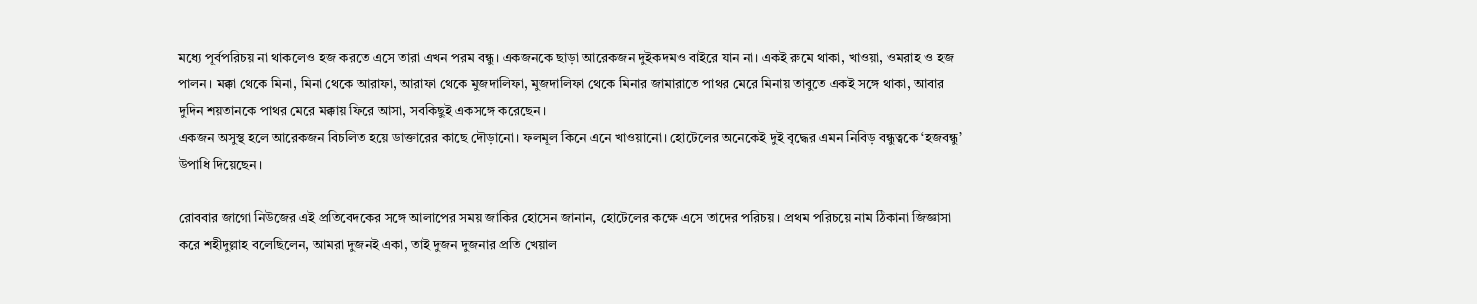মধ্যে পূর্বপরিচয় না থাকলেও হজ করতে এসে তারা এখন পরম বন্ধু। একজনকে ছাড়া আরেকজন দুইকদমও বাইরে যান না। একই রুমে থাকা, খাওয়া, ওমরাহ ও হজ পালন। মক্কা থেকে মিনা, মিনা থেকে আরাফা, আরাফা থেকে মুজদালিফা, মুজদালিফা থেকে মিনার জামারাতে পাথর মেরে মিনায় তাবুতে একই সঙ্গে থাকা, আবার দুদিন শয়তানকে পাথর মেরে মক্কায় ফিরে আসা, সবকিছুই একসঙ্গে করেছেন।
একজন অসুস্থ হলে আরেকজন বিচলিত হয়ে ডাক্তারের কাছে দৌড়ানো। ফলমূল কিনে এনে খাওয়ানো। হোটেলের অনেকেই দুই বৃদ্ধের এমন নিবিড় বন্ধুত্বকে ‘হজবন্ধু’ উপাধি দিয়েছেন।

রোববার জাগো নিউজের এই প্রতিবেদকের সঙ্গে আলাপের সময় জাকির হোসেন জানান, হোটেলের কক্ষে এসে তাদের পরিচয়। প্রথম পরিচয়ে নাম ঠিকানা জিজ্ঞাসা করে শহীদুল্লাহ বলেছিলেন, আমরা দুজনই একা, তাই দুজন দুজনার প্রতি খেয়াল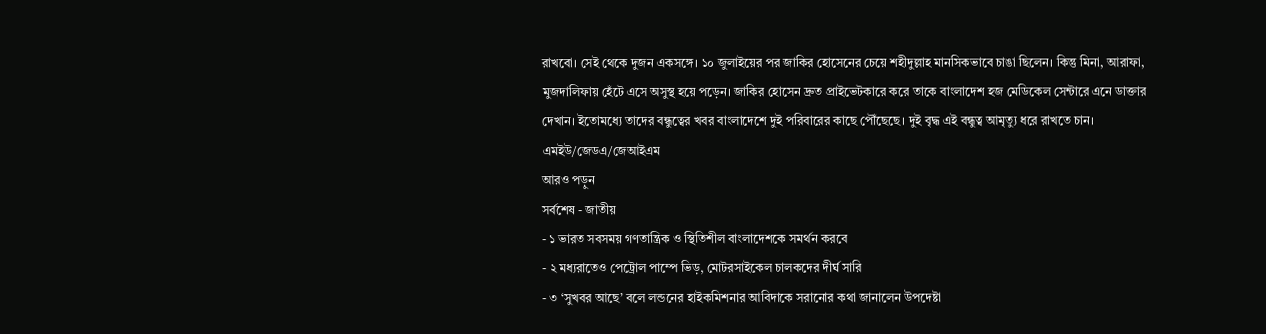রাখবো। সেই থেকে দুজন একসঙ্গে। ১০ জুলাইয়ের পর জাকির হোসেনের চেয়ে শহীদুল্লাহ মানসিকভাবে চাঙা ছিলেন। কিন্তু মিনা, আরাফা, মুজদালিফায় হেঁটে এসে অসুস্থ হয়ে পড়েন। জাকির হোসেন দ্রুত প্রাইভেটকারে করে তাকে বাংলাদেশ হজ মেডিকেল সেন্টারে এনে ডাক্তার দেখান। ইতোমধ্যে তাদের বন্ধুত্বের খবর বাংলাদেশে দুই পরিবারের কাছে পৌঁছেছে। দুই বৃদ্ধ এই বন্ধুত্ব আমৃত্যু ধরে রাখতে চান।
এমইউ/জেডএ/জেআইএম
আরও পড়ুন
সর্বশেষ - জাতীয়
- ১ ভারত সবসময় গণতান্ত্রিক ও স্থিতিশীল বাংলাদেশকে সমর্থন করবে
- ২ মধ্যরাতেও পেট্রোল পাম্পে ভিড়, মোটরসাইকেল চালকদের দীর্ঘ সারি
- ৩ ‘সুখবর আছে’ বলে লন্ডনের হাইকমিশনার আবিদাকে সরানোর কথা জানালেন উপদেষ্টা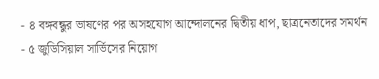- ৪ বঙ্গবন্ধুর ভাষণের পর অসহযোগ আন্দোলনের দ্বিতীয় ধাপ, ছাত্রনেতাদের সমর্থন
- ৫ জুডিসিয়াল সার্ভিসের নিয়োগ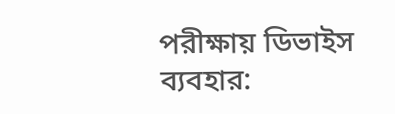পরীক্ষায় ডিভাইস ব্যবহার: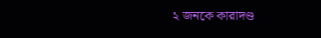২ জনকে কারাদণ্ড